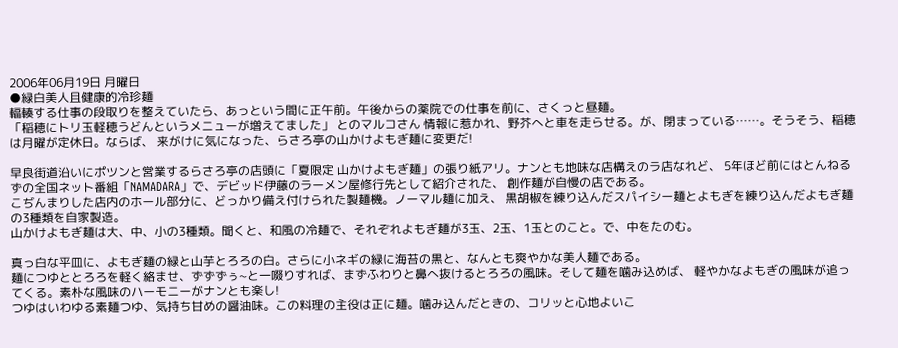2006年06月19日 月曜日
●緑白美人且健康的冷珍麺
輻輳する仕事の段取りを整えていたら、あっという間に正午前。午後からの薬院での仕事を前に、さくっと昼麺。
「稲穂にトリ玉軽穂うどんというメニューが増えてました」 とのマルコさん 情報に惹かれ、野芥へと車を走らせる。が、閉まっている……。そうそう、稲穂は月曜が定休日。ならば、 来がけに気になった、らさろ亭の山かけよもぎ麺に変更だ!

早良街道沿いにポツンと営業するらさろ亭の店頭に「夏限定 山かけよもぎ麺」の張り紙アリ。ナンとも地味な店構えのラ店なれど、 5年ほど前にはとんねるずの全国ネット番組「NAMADARA」で、デビッド伊藤のラーメン屋修行先として紹介された、 創作麺が自慢の店である。
こぢんまりした店内のホール部分に、どっかり備え付けられた製麺機。ノーマル麺に加え、 黒胡椒を練り込んだスパイシー麺とよもぎを練り込んだよもぎ麺の3種類を自家製造。
山かけよもぎ麺は大、中、小の3種類。聞くと、和風の冷麺で、それぞれよもぎ麺が3玉、2玉、1玉とのこと。で、中をたのむ。

真っ白な平皿に、よもぎ麺の緑と山芋とろろの白。さらに小ネギの緑に海苔の黒と、なんとも爽やかな美人麺である。
麺につゆととろろを軽く絡ませ、ずずずぅ~と一啜りすれば、まずふわりと鼻へ抜けるとろろの風味。そして麺を噛み込めば、 軽やかなよもぎの風味が追ってくる。素朴な風味のハーモニーがナンとも楽し!
つゆはいわゆる素麺つゆ、気持ち甘めの醤油味。この料理の主役は正に麺。噛み込んだときの、コリッと心地よいこ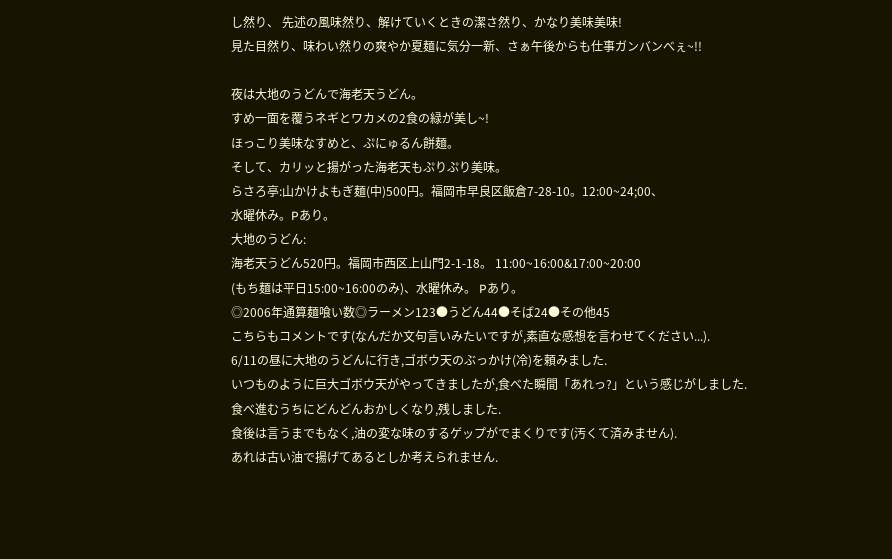し然り、 先述の風味然り、解けていくときの潔さ然り、かなり美味美味!
見た目然り、味わい然りの爽やか夏麺に気分一新、さぁ午後からも仕事ガンバンべぇ~!!

夜は大地のうどんで海老天うどん。
すめ一面を覆うネギとワカメの2食の緑が美し~!
ほっこり美味なすめと、ぷにゅるん餅麺。
そして、カリッと揚がった海老天もぷりぷり美味。
らさろ亭:山かけよもぎ麺(中)500円。福岡市早良区飯倉7-28-10。12:00~24;00、
水曜休み。Pあり。
大地のうどん:
海老天うどん520円。福岡市西区上山門2-1-18。 11:00~16:00&17:00~20:00
(もち麺は平日15:00~16:00のみ)、水曜休み。 Pあり。
◎2006年通算麺喰い数◎ラーメン123●うどん44●そば24●その他45
こちらもコメントです(なんだか文句言いみたいですが,素直な感想を言わせてください...).
6/11の昼に大地のうどんに行き,ゴボウ天のぶっかけ(冷)を頼みました.
いつものように巨大ゴボウ天がやってきましたが,食べた瞬間「あれっ?」という感じがしました.
食べ進むうちにどんどんおかしくなり,残しました.
食後は言うまでもなく,油の変な味のするゲップがでまくりです(汚くて済みません).
あれは古い油で揚げてあるとしか考えられません.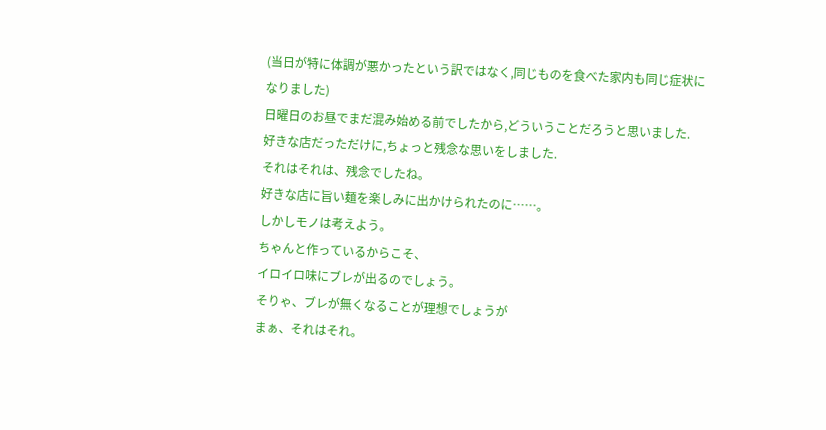(当日が特に体調が悪かったという訳ではなく,同じものを食べた家内も同じ症状になりました)
日曜日のお昼でまだ混み始める前でしたから,どういうことだろうと思いました.
好きな店だっただけに,ちょっと残念な思いをしました.
それはそれは、残念でしたね。
好きな店に旨い麺を楽しみに出かけられたのに……。
しかしモノは考えよう。
ちゃんと作っているからこそ、
イロイロ味にブレが出るのでしょう。
そりゃ、ブレが無くなることが理想でしょうが
まぁ、それはそれ。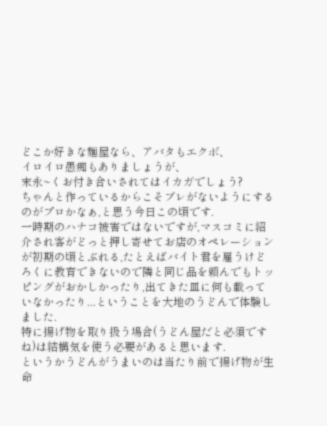どこか好きな麺屋なら、アバタもエクボ、
イロイロ愚痴もありましょうが、
末永~くお付き合いされてはイカガでしょう?
ちゃんと作っているからこそブレがないようにするのがプロかなぁ,と思う今日この頃です.
一時期のハナコ被害ではないですが,マスコミに紹介され客がどっと押し寄せてお店のオペレーションが初期の頃とぶれる,たとえばバイト君を雇うけどろくに教育できないので隣と同じ品を頼んでもトッピングがおかしかったり,出てきた皿に何も載っていなかったり...ということを大地のうどんで体験しました.
特に揚げ物を取り扱う場合(うどん屋だと必須ですね)は結構気を使う必要があると思います.
というかうどんがうまいのは当たり前で揚げ物が生命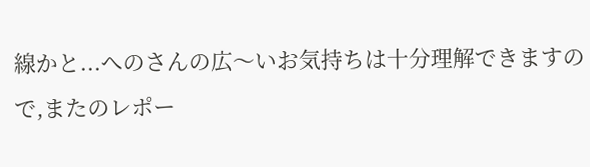線かと...へのさんの広〜いお気持ちは十分理解できますので,またのレポー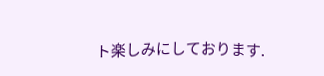ト楽しみにしております.